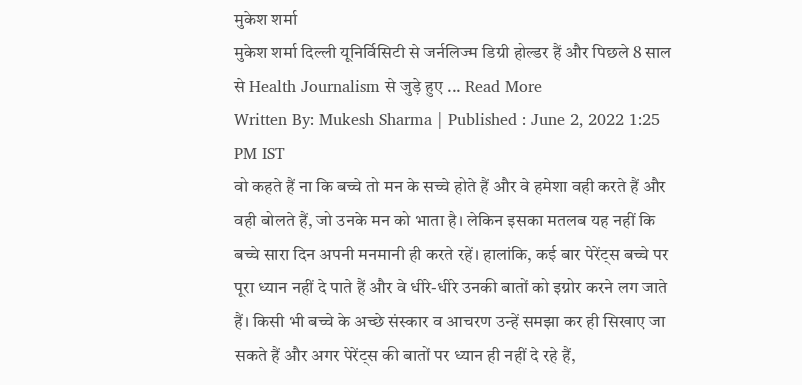मुकेश शर्मा
मुकेश शर्मा दिल्ली यूनिर्विसिटी से जर्नलिज्म डिग्री होल्डर हैं और पिछले 8 साल से Health Journalism से जुड़े हुए ... Read More
Written By: Mukesh Sharma | Published : June 2, 2022 1:25 PM IST
वो कहते हैं ना कि बच्चे तो मन के सच्चे होते हैं और वे हमेशा वही करते हैं और वही बोलते हैं, जो उनके मन को भाता है। लेकिन इसका मतलब यह नहीं कि बच्चे सारा दिन अपनी मनमानी ही करते रहें। हालांकि, कई बार पेरेंट्स बच्चे पर पूरा ध्यान नहीं दे पाते हैं और वे धीरे-धीरे उनकी बातों को इग्नोर करने लग जाते हैं। किसी भी बच्चे के अच्छे संस्कार व आचरण उन्हें समझा कर ही सिखाए जा सकते हैं और अगर पेरेंट्स की बातों पर ध्यान ही नहीं दे रहे हैं,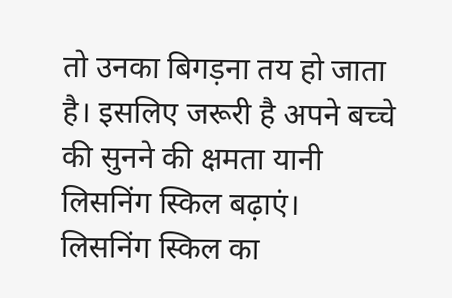तो उनका बिगड़ना तय हो जाता है। इसलिए जरूरी है अपने बच्चे की सुनने की क्षमता यानी लिसनिंग स्किल बढ़ाएं। लिसनिंग स्किल का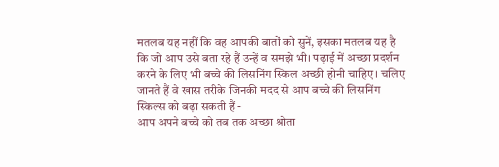मतलब यह नहीं कि वह आपकी बातों को सुनें, इसका मतलब यह है कि जो आप उसे बता रहे हैं उन्हें व समझे भी। पढ़ाई में अच्छा प्रदर्शन करने के लिए भी बच्चे की लिसनिंग स्किल अच्छी होनी चाहिए। चलिए जानते हैं वे खास तरीके जिनकी मदद से आप बच्चे की लिसनिंग स्किल्स को बढ़ा सकती हैं -
आप अपने बच्चे को तब तक अच्छा श्रोता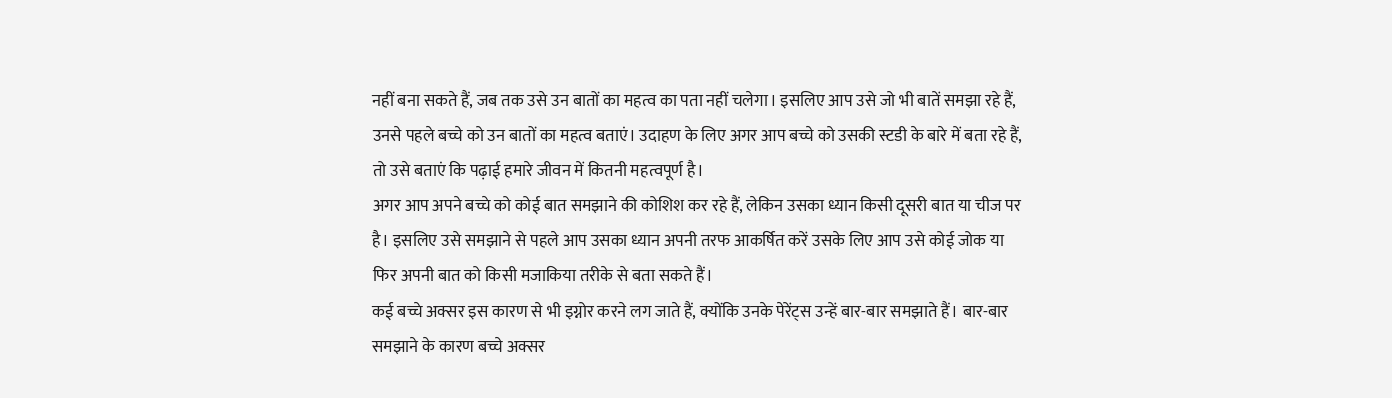नहीं बना सकते हैं, जब तक उसे उन बातों का महत्व का पता नहीं चलेगा। इसलिए आप उसे जो भी बातें समझा रहे हैं, उनसे पहले बच्चे को उन बातों का महत्व बताएं। उदाहण के लिए अगर आप बच्चे को उसकी स्टडी के बारे में बता रहे हैं, तो उसे बताएं कि पढ़ाई हमारे जीवन में कितनी महत्वपूर्ण है।
अगर आप अपने बच्चे को कोई बात समझाने की कोशिश कर रहे हैं, लेकिन उसका ध्यान किसी दूसरी बात या चीज पर है। इसलिए उसे समझाने से पहले आप उसका ध्यान अपनी तरफ आकर्षित करें उसके लिए आप उसे कोई जोक या फिर अपनी बात को किसी मजाकिया तरीके से बता सकते हैं।
कई बच्चे अक्सर इस कारण से भी इग्नोर करने लग जाते हैं, क्योंकि उनके पेरेंट्स उन्हें बार-बार समझाते हैं। बार-बार समझाने के कारण बच्चे अक्सर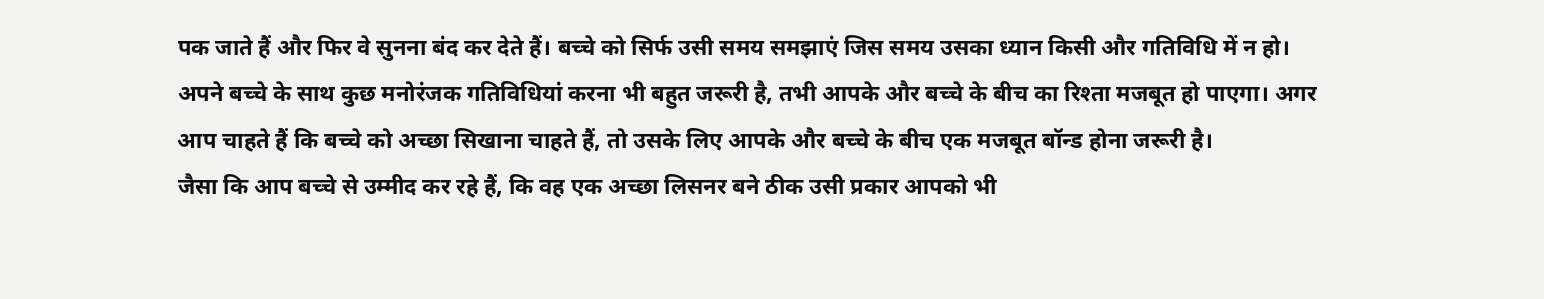पक जाते हैं और फिर वे सुनना बंद कर देते हैं। बच्चे को सिर्फ उसी समय समझाएं जिस समय उसका ध्यान किसी और गतिविधि में न हो।
अपने बच्चे के साथ कुछ मनोरंजक गतिविधियां करना भी बहुत जरूरी है, तभी आपके और बच्चे के बीच का रिश्ता मजबूत हो पाएगा। अगर आप चाहते हैं कि बच्चे को अच्छा सिखाना चाहते हैं, तो उसके लिए आपके और बच्चे के बीच एक मजबूत बॉन्ड होना जरूरी है।
जैसा कि आप बच्चे से उम्मीद कर रहे हैं, कि वह एक अच्छा लिसनर बने ठीक उसी प्रकार आपको भी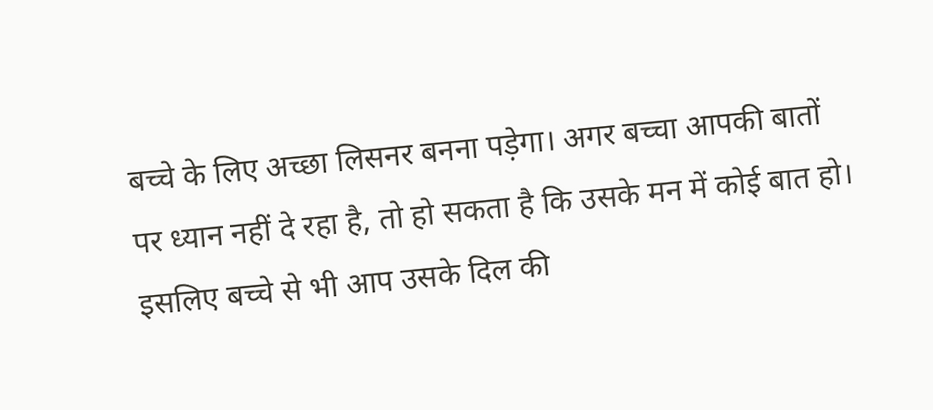बच्चे के लिए अच्छा लिसनर बनना पड़ेगा। अगर बच्चा आपकी बातों पर ध्यान नहीं दे रहा है, तो हो सकता है कि उसके मन में कोई बात हो। इसलिए बच्चे से भी आप उसके दिल की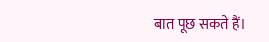बात पूछ सकते हैं।